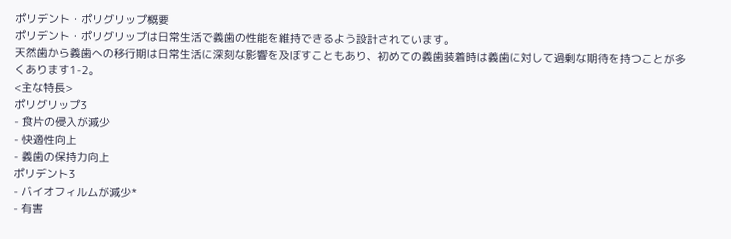ポリデント・ポリグリップ概要
ポリデント・ポリグリップは日常生活で義歯の性能を維持できるよう設計されています。
天然歯から義歯への移行期は日常生活に深刻な影響を及ぼすこともあり、初めての義歯装着時は義歯に対して過剰な期待を持つことが多くあります1-2。
<主な特長>
ポリグリップ3
- 食片の侵入が減少
- 快適性向上
- 義歯の保持力向上
ポリデント3
- バイオフィルムが減少*
- 有害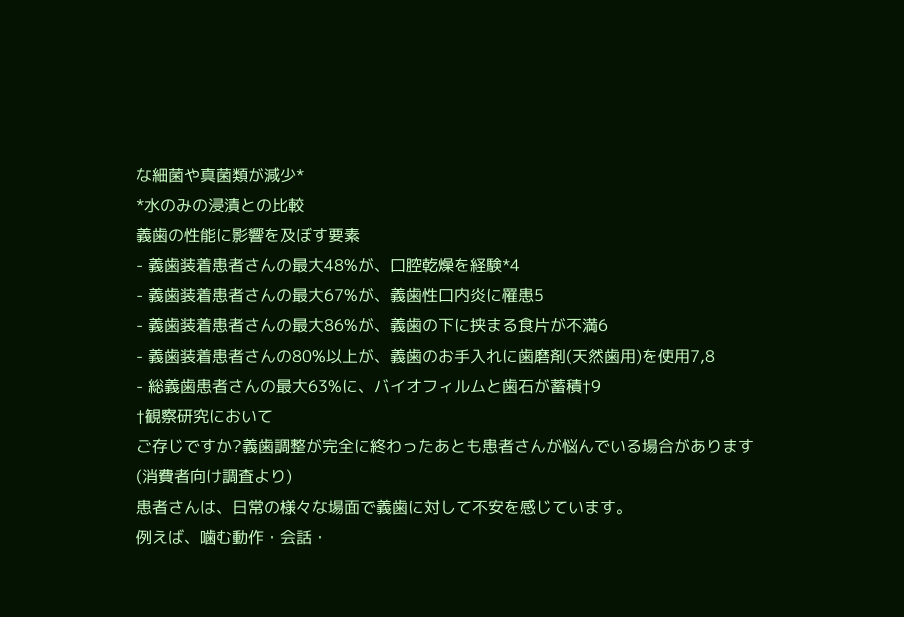な細菌や真菌類が減少*
*水のみの浸漬との比較
義歯の性能に影響を及ぼす要素
- 義歯装着患者さんの最大48%が、口腔乾燥を経験*4
- 義歯装着患者さんの最大67%が、義歯性口内炎に罹患5
- 義歯装着患者さんの最大86%が、義歯の下に挟まる食片が不満6
- 義歯装着患者さんの80%以上が、義歯のお手入れに歯磨剤(天然歯用)を使用7,8
- 総義歯患者さんの最大63%に、バイオフィルムと歯石が蓄積†9
†観察研究において
ご存じですか?義歯調整が完全に終わったあとも患者さんが悩んでいる場合があります(消費者向け調査より)
患者さんは、日常の様々な場面で義歯に対して不安を感じています。
例えば、噛む動作・会話・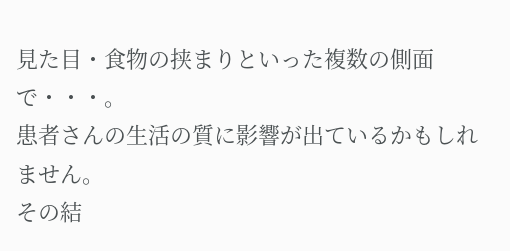見た目・食物の挟まりといった複数の側面で・・・。
患者さんの生活の質に影響が出ているかもしれません。
その結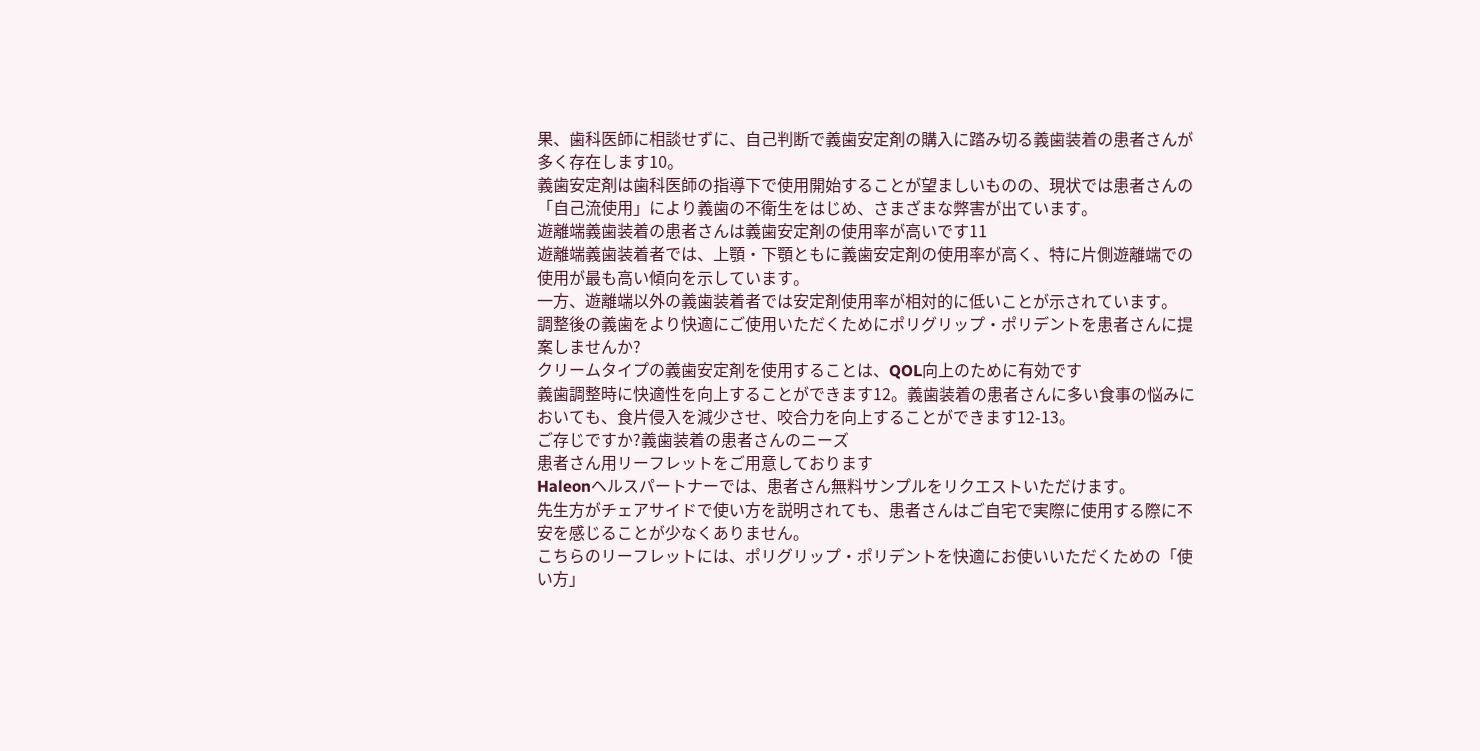果、歯科医師に相談せずに、自己判断で義歯安定剤の購入に踏み切る義歯装着の患者さんが多く存在します10。
義歯安定剤は歯科医師の指導下で使用開始することが望ましいものの、現状では患者さんの「自己流使用」により義歯の不衛生をはじめ、さまざまな弊害が出ています。
遊離端義歯装着の患者さんは義歯安定剤の使用率が高いです11
遊離端義歯装着者では、上顎・下顎ともに義歯安定剤の使用率が高く、特に片側遊離端での使用が最も高い傾向を示しています。
一方、遊離端以外の義歯装着者では安定剤使用率が相対的に低いことが示されています。
調整後の義歯をより快適にご使用いただくためにポリグリップ・ポリデントを患者さんに提案しませんか?
クリームタイプの義歯安定剤を使用することは、QOL向上のために有効です
義歯調整時に快適性を向上することができます12。義歯装着の患者さんに多い食事の悩みにおいても、食片侵入を減少させ、咬合力を向上することができます12-13。
ご存じですか?義歯装着の患者さんのニーズ
患者さん用リーフレットをご用意しております
Haleonヘルスパートナーでは、患者さん無料サンプルをリクエストいただけます。
先生方がチェアサイドで使い方を説明されても、患者さんはご自宅で実際に使用する際に不安を感じることが少なくありません。
こちらのリーフレットには、ポリグリップ・ポリデントを快適にお使いいただくための「使い方」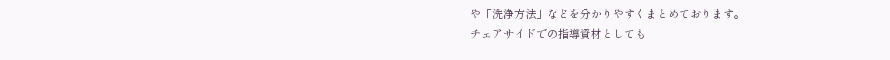や「洗浄方法」などを分かりやすくまとめております。
チェアサイドでの指導資材としても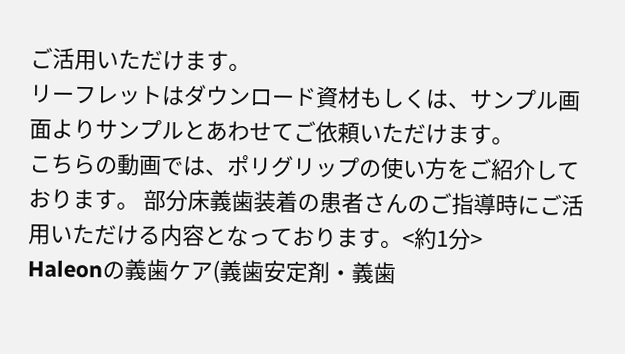ご活用いただけます。
リーフレットはダウンロード資材もしくは、サンプル画面よりサンプルとあわせてご依頼いただけます。
こちらの動画では、ポリグリップの使い方をご紹介しております。 部分床義歯装着の患者さんのご指導時にご活用いただける内容となっております。<約1分>
Haleonの義歯ケア(義歯安定剤・義歯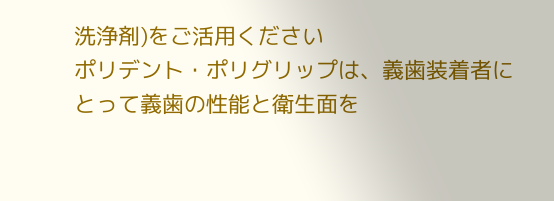洗浄剤)をご活用ください
ポリデント・ポリグリップは、義歯装着者にとって義歯の性能と衛生面を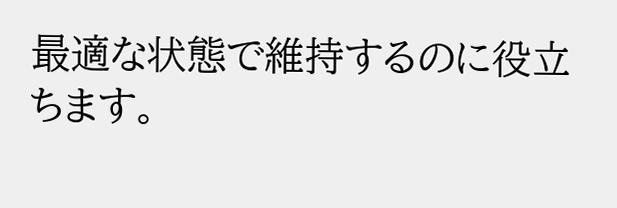最適な状態で維持するのに役立ちます。